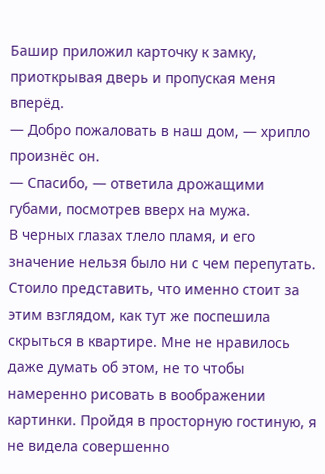Башир приложил карточку к замку, приоткрывая дверь и пропуская меня вперёд.
— Добро пожаловать в наш дом, — хрипло произнёс он.
— Спасибо, — ответила дрожащими губами, посмотрев вверх на мужа.
В черных глазах тлело пламя, и его значение нельзя было ни с чем перепутать. Стоило представить, что именно стоит за этим взглядом, как тут же поспешила скрыться в квартире. Мне не нравилось даже думать об этом, не то чтобы намеренно рисовать в воображении картинки. Пройдя в просторную гостиную, я не видела совершенно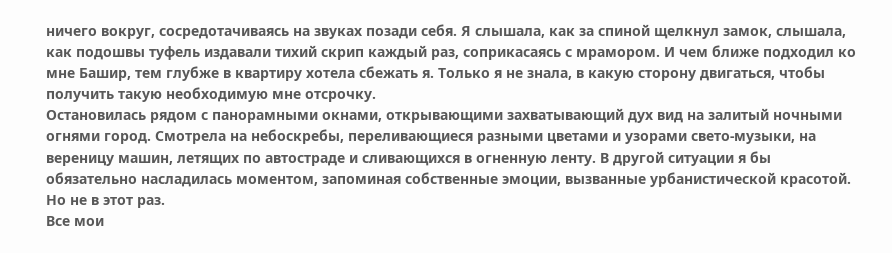ничего вокруг, сосредотачиваясь на звуках позади себя. Я слышала, как за спиной щелкнул замок, слышала, как подошвы туфель издавали тихий скрип каждый раз, соприкасаясь с мрамором. И чем ближе подходил ко мне Башир, тем глубже в квартиру хотела сбежать я. Только я не знала, в какую сторону двигаться, чтобы получить такую необходимую мне отсрочку.
Остановилась рядом с панорамными окнами, открывающими захватывающий дух вид на залитый ночными огнями город. Смотрела на небоскребы, переливающиеся разными цветами и узорами свето-музыки, на вереницу машин, летящих по автостраде и сливающихся в огненную ленту. В другой ситуации я бы обязательно насладилась моментом, запоминая собственные эмоции, вызванные урбанистической красотой. Но не в этот раз.
Все мои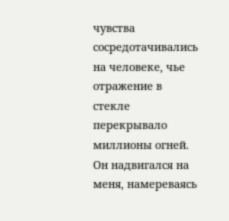чувства сосредотачивались на человеке, чье отражение в стекле перекрывало миллионы огней. Он надвигался на меня, намереваясь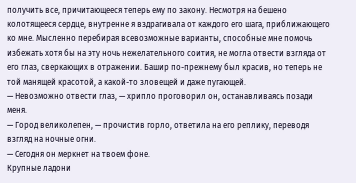получить все, причитающееся теперь ему по закону. Несмотря на бешено колотящееся сердце, внутренне я вздрагивала от каждого его шага, приближающего ко мне. Мысленно перебирая всевозможные варианты, способные мне помочь избежать хотя бы на эту ночь нежелательного соития, не могла отвести взгляда от его глаз, сверкающих в отражении. Башир по-прежнему был красив, но теперь не той манящей красотой, а какой-то зловещей и даже пугающей.
— Невозможно отвести глаз, — хрипло проговорил он, останавливаясь позади меня.
— Город великолепен, — прочистив горло, ответила на его реплику, переводя взгляд на ночные огни.
— Сегодня он меркнет на твоем фоне.
Крупные ладони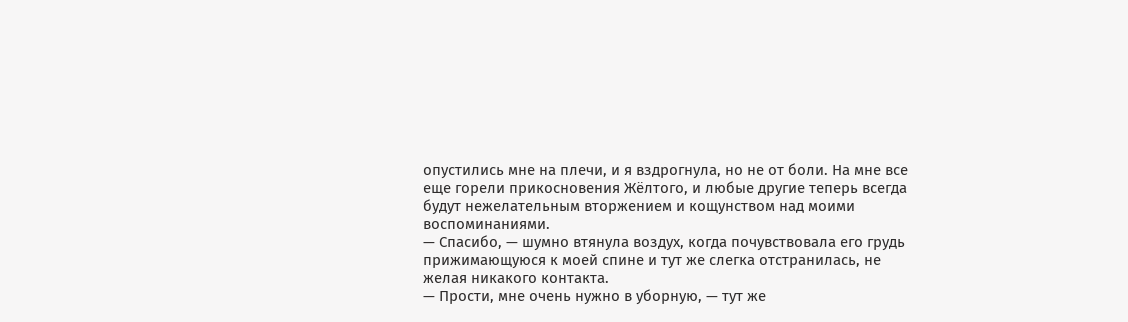опустились мне на плечи, и я вздрогнула, но не от боли. На мне все еще горели прикосновения Жёлтого, и любые другие теперь всегда будут нежелательным вторжением и кощунством над моими воспоминаниями.
— Спасибо, — шумно втянула воздух, когда почувствовала его грудь прижимающуюся к моей спине и тут же слегка отстранилась, не желая никакого контакта.
— Прости, мне очень нужно в уборную, — тут же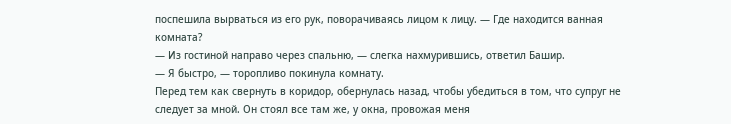поспешила вырваться из его рук, поворачиваясь лицом к лицу. — Где находится ванная комната?
— Из гостиной направо через спальню, — слегка нахмурившись, ответил Башир.
— Я быстро, — торопливо покинула комнату.
Перед тем как свернуть в коридор, обернулась назад, чтобы убедиться в том, что супруг не следует за мной. Он стоял все там же, у окна, провожая меня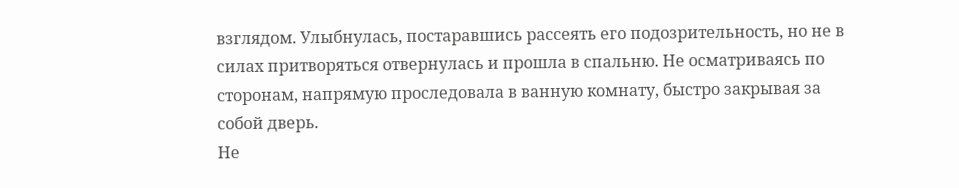взглядом. Улыбнулась, постаравшись рассеять его подозрительность, но не в силах притворяться отвернулась и прошла в спальню. Не осматриваясь по сторонам, напрямую проследовала в ванную комнату, быстро закрывая за собой дверь.
Не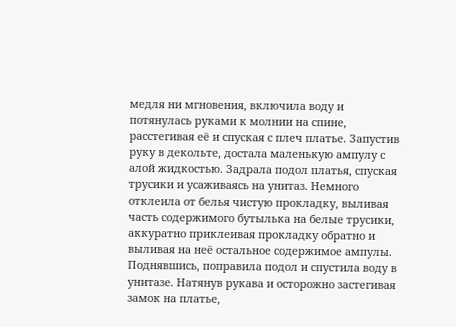медля ни мгновения, включила воду и потянулась руками к молнии на спине, расстегивая её и спуская с плеч платье. Запустив руку в декольте, достала маленькую ампулу с алой жидкостью. Задрала подол платья, спуская трусики и усаживаясь на унитаз. Немного отклеила от белья чистую прокладку, выливая часть содержимого бутылька на белые трусики, аккуратно приклеивая прокладку обратно и выливая на неё остальное содержимое ампулы. Поднявшись, поправила подол и спустила воду в унитазе. Натянув рукава и осторожно застегивая замок на платье,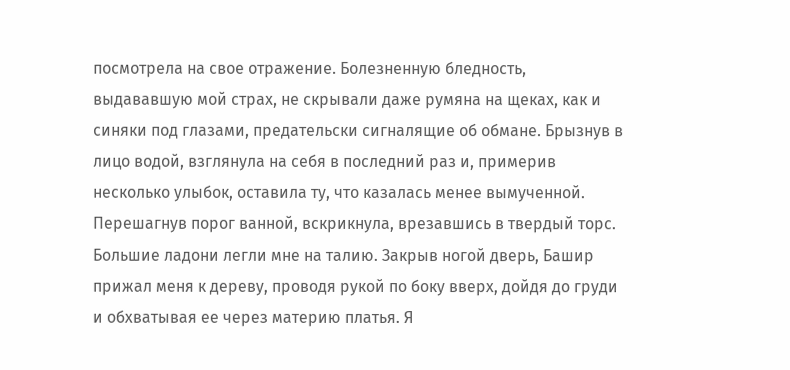посмотрела на свое отражение. Болезненную бледность, выдававшую мой страх, не скрывали даже румяна на щеках, как и синяки под глазами, предательски сигналящие об обмане. Брызнув в лицо водой, взглянула на себя в последний раз и, примерив несколько улыбок, оставила ту, что казалась менее вымученной.
Перешагнув порог ванной, вскрикнула, врезавшись в твердый торс. Большие ладони легли мне на талию. Закрыв ногой дверь, Башир прижал меня к дереву, проводя рукой по боку вверх, дойдя до груди и обхватывая ее через материю платья. Я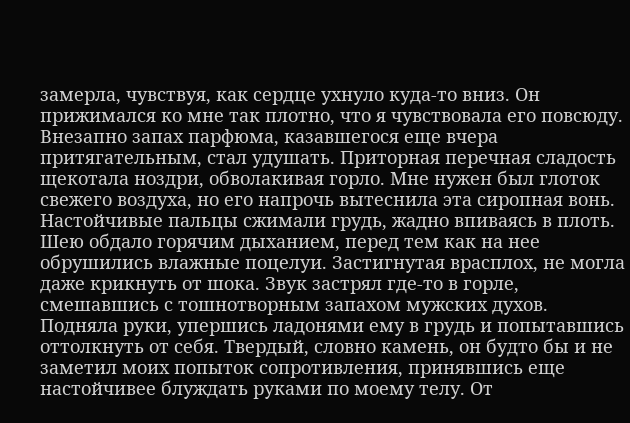замерла, чувствуя, как сердце ухнуло куда-то вниз. Он прижимался ко мне так плотно, что я чувствовала его повсюду. Внезапно запах парфюма, казавшегося еще вчера притягательным, стал удушать. Приторная перечная сладость щекотала ноздри, обволакивая горло. Мне нужен был глоток свежего воздуха, но его напрочь вытеснила эта сиропная вонь. Настойчивые пальцы сжимали грудь, жадно впиваясь в плоть. Шею обдало горячим дыханием, перед тем как на нее обрушились влажные поцелуи. Застигнутая врасплох, не могла даже крикнуть от шока. Звук застрял где-то в горле, смешавшись с тошнотворным запахом мужских духов. Подняла руки, упершись ладонями ему в грудь и попытавшись оттолкнуть от себя. Твердый, словно камень, он будто бы и не заметил моих попыток сопротивления, принявшись еще настойчивее блуждать руками по моему телу. От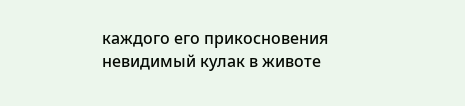каждого его прикосновения невидимый кулак в животе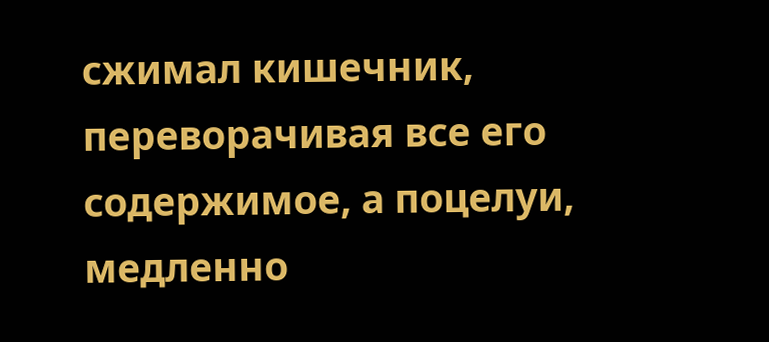сжимал кишечник, переворачивая все его содержимое, а поцелуи, медленно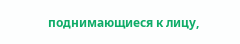поднимающиеся к лицу,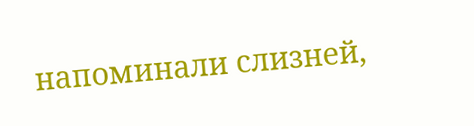напоминали слизней,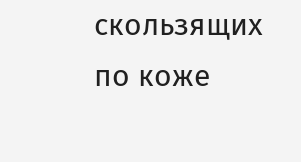скользящих по коже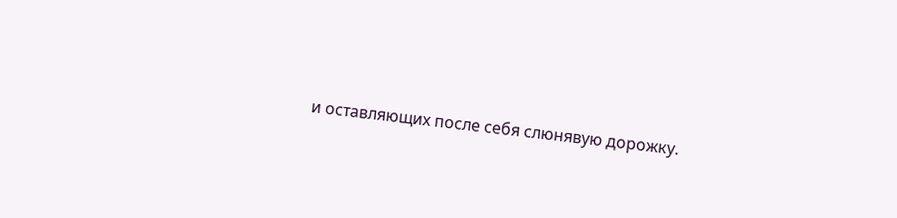и оставляющих после себя слюнявую дорожку.